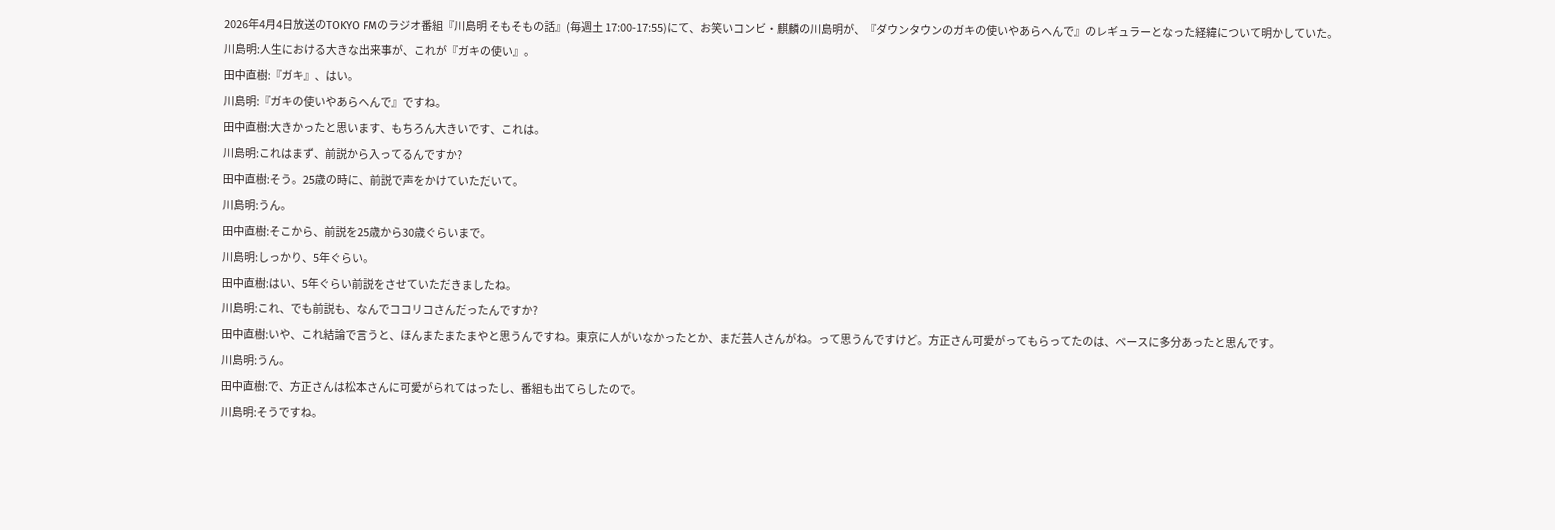2026年4月4日放送のTOKYO FMのラジオ番組『川島明 そもそもの話』(毎週土 17:00-17:55)にて、お笑いコンビ・麒麟の川島明が、『ダウンタウンのガキの使いやあらへんで』のレギュラーとなった経緯について明かしていた。
川島明:人生における大きな出来事が、これが『ガキの使い』。
田中直樹:『ガキ』、はい。
川島明:『ガキの使いやあらへんで』ですね。
田中直樹:大きかったと思います、もちろん大きいです、これは。
川島明:これはまず、前説から入ってるんですか?
田中直樹:そう。25歳の時に、前説で声をかけていただいて。
川島明:うん。
田中直樹:そこから、前説を25歳から30歳ぐらいまで。
川島明:しっかり、5年ぐらい。
田中直樹:はい、5年ぐらい前説をさせていただきましたね。
川島明:これ、でも前説も、なんでココリコさんだったんですか?
田中直樹:いや、これ結論で言うと、ほんまたまたまやと思うんですね。東京に人がいなかったとか、まだ芸人さんがね。って思うんですけど。方正さん可愛がってもらってたのは、ベースに多分あったと思んです。
川島明:うん。
田中直樹:で、方正さんは松本さんに可愛がられてはったし、番組も出てらしたので。
川島明:そうですね。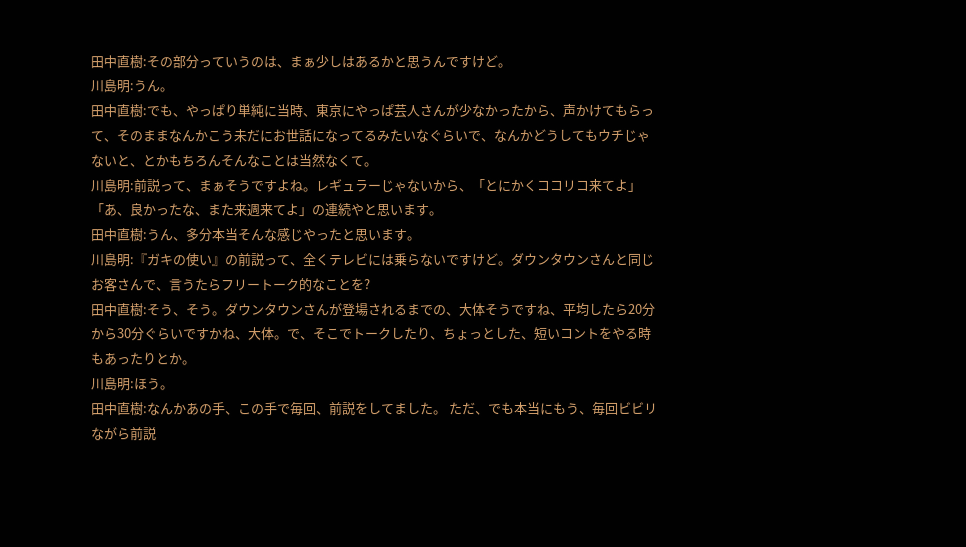田中直樹:その部分っていうのは、まぁ少しはあるかと思うんですけど。
川島明:うん。
田中直樹:でも、やっぱり単純に当時、東京にやっぱ芸人さんが少なかったから、声かけてもらって、そのままなんかこう未だにお世話になってるみたいなぐらいで、なんかどうしてもウチじゃないと、とかもちろんそんなことは当然なくて。
川島明:前説って、まぁそうですよね。レギュラーじゃないから、「とにかくココリコ来てよ」「あ、良かったな、また来週来てよ」の連続やと思います。
田中直樹:うん、多分本当そんな感じやったと思います。
川島明:『ガキの使い』の前説って、全くテレビには乗らないですけど。ダウンタウンさんと同じお客さんで、言うたらフリートーク的なことを?
田中直樹:そう、そう。ダウンタウンさんが登場されるまでの、大体そうですね、平均したら20分から30分ぐらいですかね、大体。で、そこでトークしたり、ちょっとした、短いコントをやる時もあったりとか。
川島明:ほう。
田中直樹:なんかあの手、この手で毎回、前説をしてました。 ただ、でも本当にもう、毎回ビビリながら前説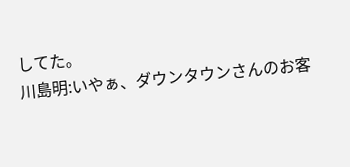してた。
川島明:いやぁ、ダウンタウンさんのお客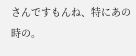さんですもんね、特にあの時の。